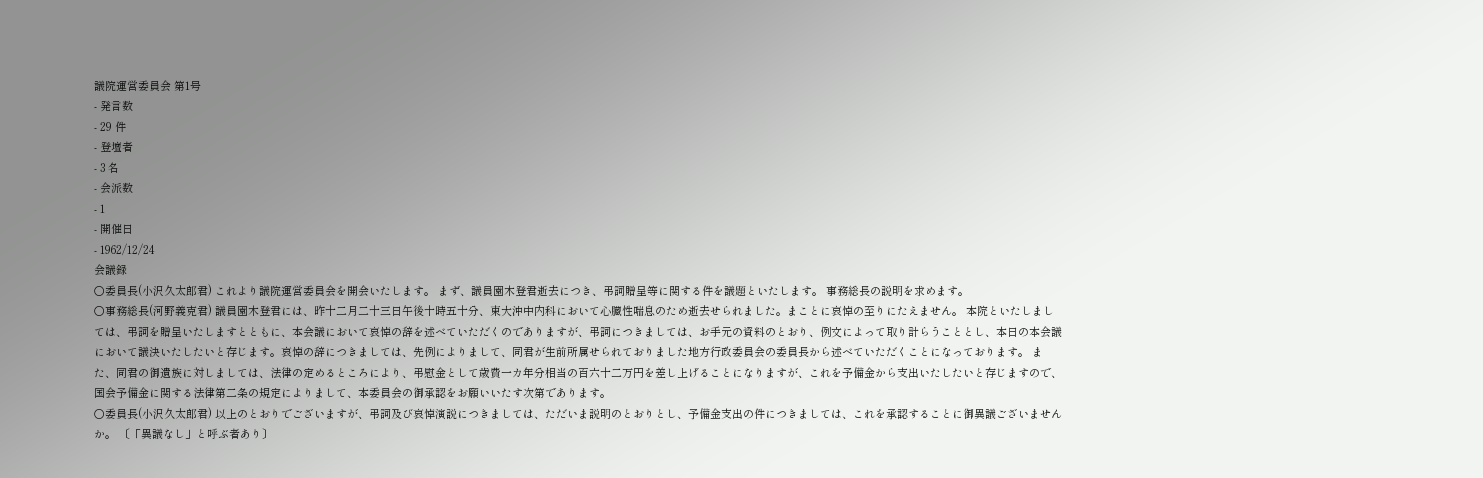議院運営委員会 第1号
- 発言数
- 29 件
- 登壇者
- 3 名
- 会派数
- 1
- 開催日
- 1962/12/24
会議録
○委員長(小沢久太郎君) これより議院運営委員会を開会いたします。 まず、議員園木登君逝去につき、弔詞贈呈等に関する件を議題といたします。 事務総長の説明を求めます。
○事務総長(河野義克君) 議員園木登君には、昨十二月二十三日午後十時五十分、東大沖中内科において心臓性喘息のため逝去せられました。まことに哀悼の至りにたえません。 本院といたしましては、弔詞を贈呈いたしますとともに、本会議において哀悼の辞を述べていただくのでありますが、弔詞につきましては、お手元の資料のとおり、例文によって取り計らうこととし、本日の本会議において議決いたしたいと存じます。哀悼の辞につきましては、先例によりまして、同君が生前所属せられておりました地方行政委員会の委員長から述べていただくことになっております。 また、同君の御遺族に対しましては、法律の定めるところにより、弔慰金として歳費一カ年分相当の百六十二万円を差し上げることになりますが、これを予備金から支出いたしたいと存じますので、国会予備金に関する法律第二条の規定によりまして、本委員会の御承認をお願いいたす次第であります。
○委員長(小沢久太郎君) 以上のとおりでございますが、弔詞及び哀悼演説につきましては、ただいま説明のとおりとし、予備金支出の件につきましては、これを承認することに御異議ございませんか。 〔「異議なし」と呼ぶ者あり〕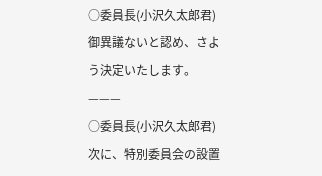○委員長(小沢久太郎君) 御異議ないと認め、さよう決定いたします。 ———
○委員長(小沢久太郎君) 次に、特別委員会の設置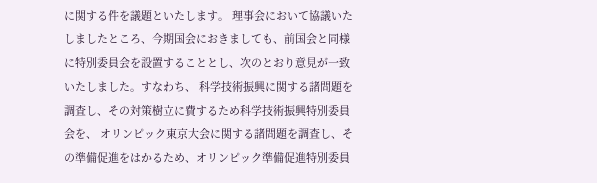に関する件を議題といたします。 理事会において協議いたしましたところ、今期国会におきましても、前国会と同様に特別委員会を設置することとし、次のとおり意見が一致いたしました。すなわち、 科学技術振興に関する諸問題を調査し、その対策樹立に費するため科学技術振興特別委員会を、 オリンピック東京大会に関する諸問題を調査し、その準備促進をはかるため、オリンピック準備促進特別委員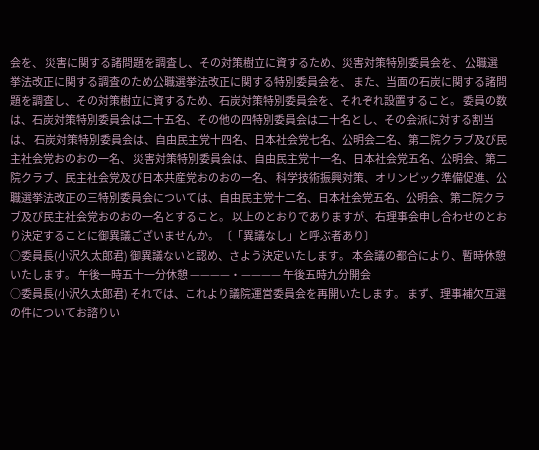会を、 災害に関する諸問題を調査し、その対策樹立に資するため、災害対策特別委員会を、 公職選挙法改正に関する調査のため公職選挙法改正に関する特別委員会を、 また、当面の石炭に関する諸問題を調査し、その対策樹立に資するため、石炭対策特別委員会を、それぞれ設置すること。 委員の数は、石炭対策特別委員会は二十五名、その他の四特別委員会は二十名とし、その会派に対する割当は、 石炭対策特別委員会は、自由民主党十四名、日本社会党七名、公明会二名、第二院クラブ及び民主社会党おのおの一名、 災害対策特別委員会は、自由民主党十一名、日本社会党五名、公明会、第二院クラブ、民主社会党及び日本共産党おのおの一名、 科学技術振興対策、オリンピック準備促進、公職選挙法改正の三特別委員会については、自由民主党十二名、日本社会党五名、公明会、第二院クラブ及び民主社会党おのおの一名とすること。 以上のとおりでありますが、右理事会申し合わせのとおり決定することに御異議ございませんか。 〔「異議なし」と呼ぶ者あり〕
○委員長(小沢久太郎君) 御異議ないと認め、さよう決定いたします。 本会議の都合により、暫時休憩いたします。 午後一時五十一分休憩 ————・———— 午後五時九分開会
○委員長(小沢久太郎君) それでは、これより議院運営委員会を再開いたします。 まず、理事補欠互選の件についてお諮りい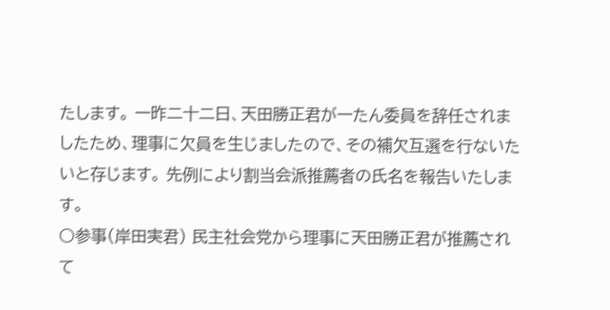たします。 一昨二十二日、天田勝正君が一たん委員を辞任されましたため、理事に欠員を生じましたので、その補欠互選を行ないたいと存じます。 先例により割当会派推薦者の氏名を報告いたします。
○参事(岸田実君) 民主社会党から理事に天田勝正君が推薦されて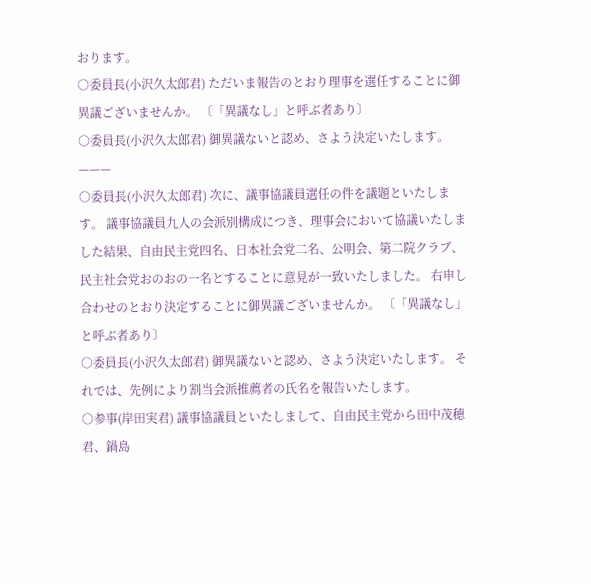おります。
○委員長(小沢久太郎君) ただいま報告のとおり理事を選任することに御異議ございませんか。 〔「異議なし」と呼ぶ者あり〕
○委員長(小沢久太郎君) 御異議ないと認め、さよう決定いたします。 ———
○委員長(小沢久太郎君) 次に、議事協議員選任の件を議題といたします。 議事協議員九人の会派別構成につき、理事会において協議いたしました結果、自由民主党四名、日本社会党二名、公明会、第二院クラブ、民主社会党おのおの一名とすることに意見が一致いたしました。 右申し合わせのとおり決定することに御異議ございませんか。 〔「異議なし」と呼ぶ者あり〕
○委員長(小沢久太郎君) 御異議ないと認め、さよう決定いたします。 それでは、先例により割当会派推薦者の氏名を報告いたします。
○参事(岸田実君) 議事協議員といたしまして、自由民主党から田中茂穂君、鍋島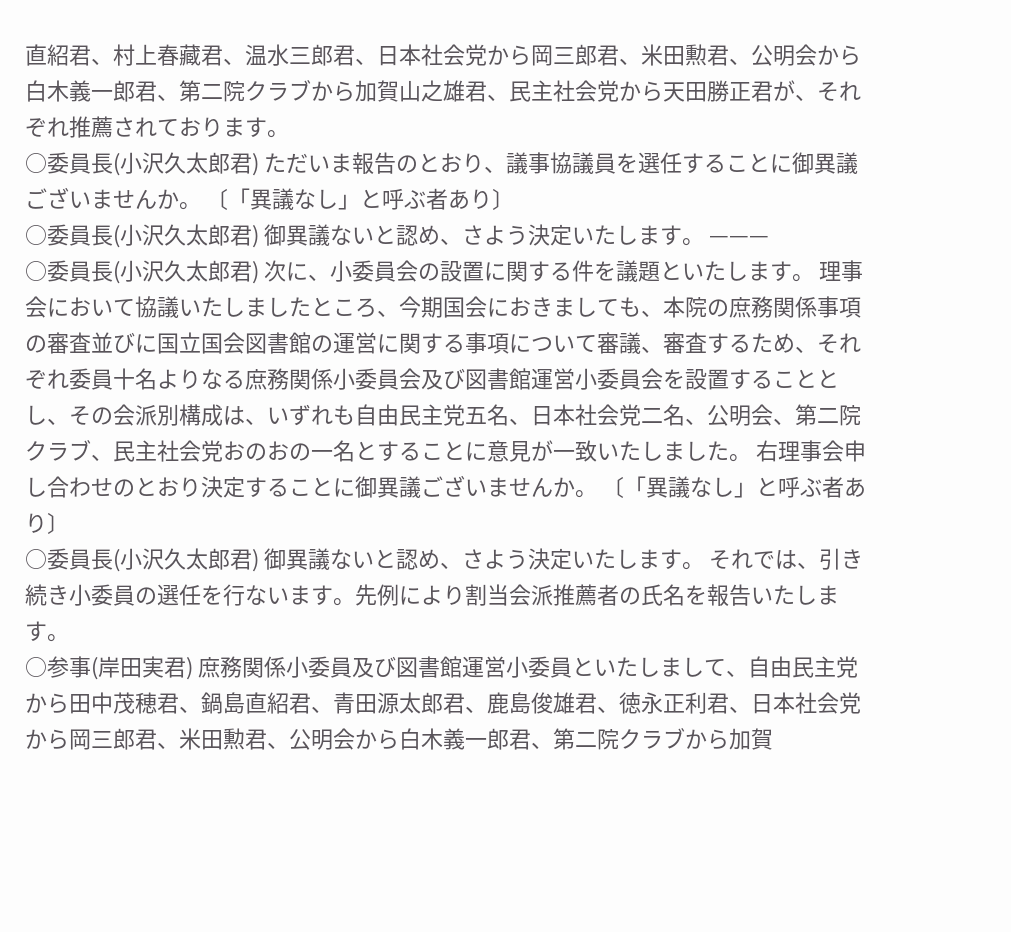直紹君、村上春藏君、温水三郎君、日本社会党から岡三郎君、米田勲君、公明会から白木義一郎君、第二院クラブから加賀山之雄君、民主社会党から天田勝正君が、それぞれ推薦されております。
○委員長(小沢久太郎君) ただいま報告のとおり、議事協議員を選任することに御異議ございませんか。 〔「異議なし」と呼ぶ者あり〕
○委員長(小沢久太郎君) 御異議ないと認め、さよう決定いたします。 ———
○委員長(小沢久太郎君) 次に、小委員会の設置に関する件を議題といたします。 理事会において協議いたしましたところ、今期国会におきましても、本院の庶務関係事項の審査並びに国立国会図書館の運営に関する事項について審議、審査するため、それぞれ委員十名よりなる庶務関係小委員会及び図書館運営小委員会を設置することとし、その会派別構成は、いずれも自由民主党五名、日本社会党二名、公明会、第二院クラブ、民主社会党おのおの一名とすることに意見が一致いたしました。 右理事会申し合わせのとおり決定することに御異議ございませんか。 〔「異議なし」と呼ぶ者あり〕
○委員長(小沢久太郎君) 御異議ないと認め、さよう決定いたします。 それでは、引き続き小委員の選任を行ないます。先例により割当会派推薦者の氏名を報告いたします。
○参事(岸田実君) 庶務関係小委員及び図書館運営小委員といたしまして、自由民主党から田中茂穂君、鍋島直紹君、青田源太郎君、鹿島俊雄君、徳永正利君、日本社会党から岡三郎君、米田勲君、公明会から白木義一郎君、第二院クラブから加賀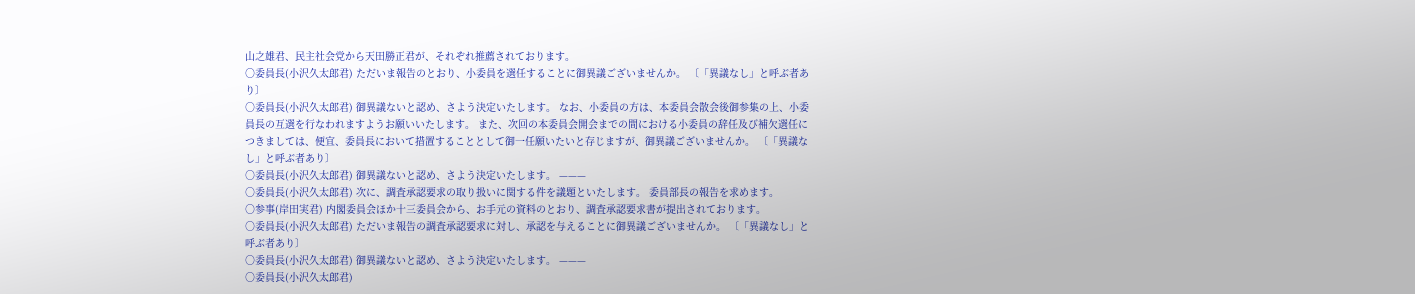山之雄君、民主社会党から天田勝正君が、それぞれ推薦されております。
○委員長(小沢久太郎君) ただいま報告のとおり、小委員を選任することに御異議ございませんか。 〔「異議なし」と呼ぶ者あり〕
○委員長(小沢久太郎君) 御異議ないと認め、さよう決定いたします。 なお、小委員の方は、本委員会散会後御参集の上、小委員長の互選を行なわれますようお願いいたします。 また、次回の本委員会開会までの間における小委員の辞任及び補欠選任につきましては、便宜、委員長において措置することとして御一任願いたいと存じますが、御異議ございませんか。 〔「異議なし」と呼ぶ者あり〕
○委員長(小沢久太郎君) 御異議ないと認め、さよう決定いたします。 ———
○委員長(小沢久太郎君) 次に、調査承認要求の取り扱いに関する件を議題といたします。 委員部長の報告を求めます。
○参事(岸田実君) 内閣委員会ほか十三委員会から、お手元の資料のとおり、調査承認要求書が提出されております。
○委員長(小沢久太郎君) ただいま報告の調査承認要求に対し、承認を与えることに御異議ございませんか。 〔「異議なし」と呼ぶ者あり〕
○委員長(小沢久太郎君) 御異議ないと認め、さよう決定いたします。 ———
○委員長(小沢久太郎君)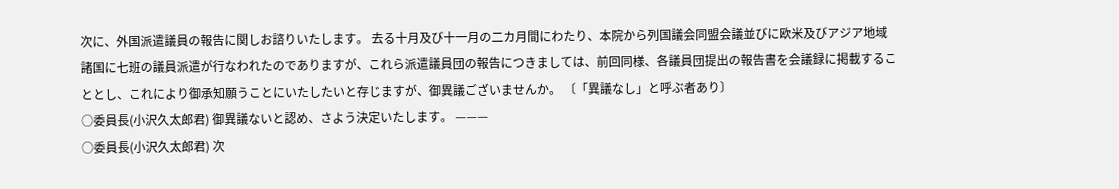次に、外国派遣議員の報告に関しお諮りいたします。 去る十月及び十一月の二カ月間にわたり、本院から列国議会同盟会議並びに欧米及びアジア地域諸国に七班の議員派遣が行なわれたのでありますが、これら派遣議員団の報告につきましては、前回同様、各議員団提出の報告書を会議録に掲載することとし、これにより御承知願うことにいたしたいと存じますが、御異議ございませんか。 〔「異議なし」と呼ぶ者あり〕
○委員長(小沢久太郎君) 御異議ないと認め、さよう決定いたします。 ———
○委員長(小沢久太郎君) 次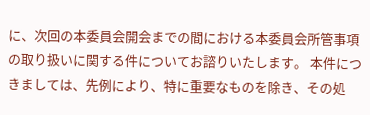に、次回の本委員会開会までの間における本委員会所管事項の取り扱いに関する件についてお諮りいたします。 本件につきましては、先例により、特に重要なものを除き、その処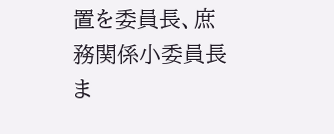置を委員長、庶務関係小委員長ま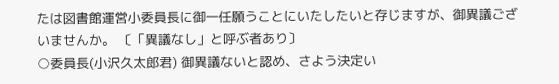たは図書館運営小委員長に御一任願うことにいたしたいと存じますが、御異議ございませんか。 〔「異議なし」と呼ぶ者あり〕
○委員長(小沢久太郎君) 御異議ないと認め、さよう決定い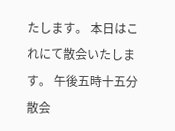たします。 本日はこれにて散会いたします。 午後五時十五分散会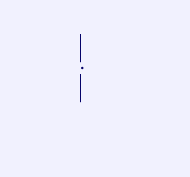————・————